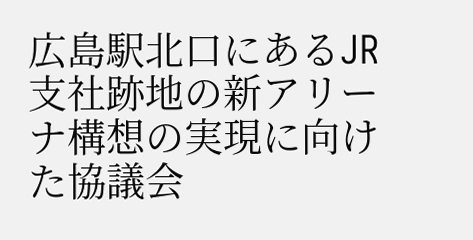広島駅北口にあるJR支社跡地の新アリーナ構想の実現に向けた協議会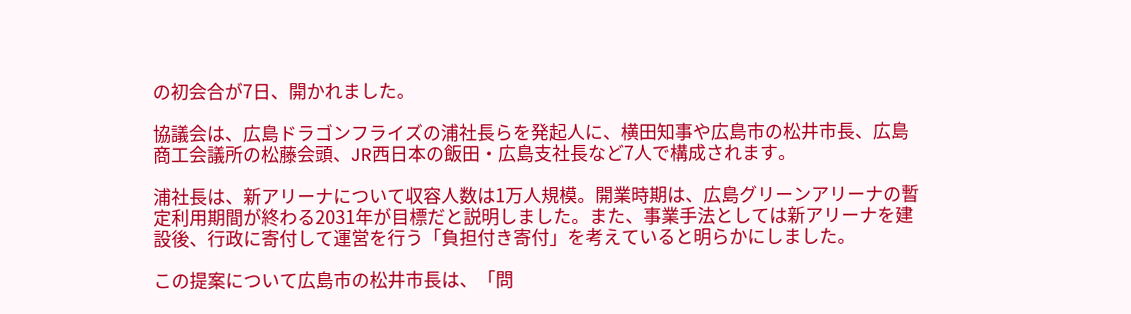の初会合が7日、開かれました。

協議会は、広島ドラゴンフライズの浦社長らを発起人に、横田知事や広島市の松井市長、広島商工会議所の松藤会頭、JR西日本の飯田・広島支社長など7人で構成されます。

浦社長は、新アリーナについて収容人数は1万人規模。開業時期は、広島グリーンアリーナの暫定利用期間が終わる2031年が目標だと説明しました。また、事業手法としては新アリーナを建設後、行政に寄付して運営を行う「負担付き寄付」を考えていると明らかにしました。

この提案について広島市の松井市長は、「問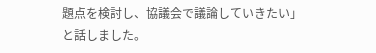題点を検討し、協議会で議論していきたい」と話しました。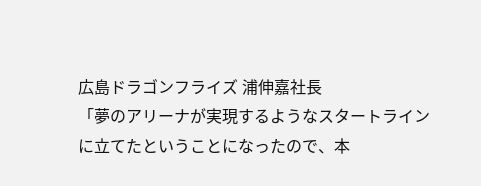広島ドラゴンフライズ 浦伸嘉社長
「夢のアリーナが実現するようなスタートラインに立てたということになったので、本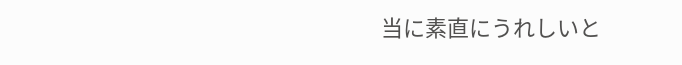当に素直にうれしいと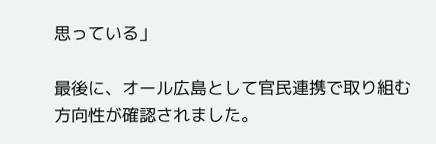思っている」

最後に、オール広島として官民連携で取り組む方向性が確認されました。